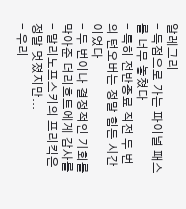알레그리
- 득점으로 가는 파이널 패스를 너무 놓쳤다
- 특히 전반종료 직전 두 번의 턴오버는 정말 힘든 시간이었다
- 두 번이나 결정적인 기회를 막아준 더리흐트에게 감사를
- 말리노프스키의 프리킥은 정말 멋졌지만...
- 우리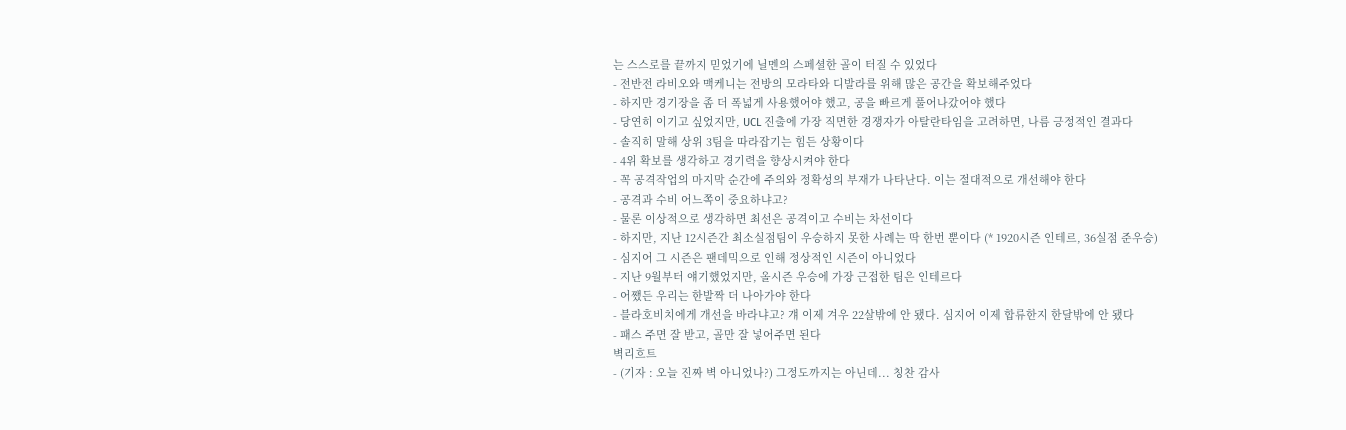는 스스로를 끝까지 믿었기에 닐멘의 스페셜한 골이 터질 수 있었다
- 전반전 라비오와 맥케니는 전방의 모라타와 디발라를 위해 많은 공간을 확보해주었다
- 하지만 경기장을 좀 더 폭넓게 사용했어야 했고, 공을 빠르게 풀어나갔어야 했다
- 당연히 이기고 싶었지만, UCL 진출에 가장 직면한 경쟁자가 아탈란타임을 고려하면, 나름 긍정적인 결과다
- 솔직히 말해 상위 3팀을 따라잡기는 힘든 상황이다
- 4위 확보를 생각하고 경기력을 향상시켜야 한다
- 꼭 공격작업의 마지막 순간에 주의와 정확성의 부재가 나타난다. 이는 절대적으로 개선해야 한다
- 공격과 수비 어느쪽이 중요하냐고?
- 물론 이상적으로 생각하면 최선은 공격이고 수비는 차선이다
- 하지만, 지난 12시즌간 최소실점팀이 우승하지 못한 사례는 딱 한번 뿐이다 (* 1920시즌 인테르, 36실점 준우승)
- 심지어 그 시즌은 팬데믹으로 인해 정상적인 시즌이 아니었다
- 지난 9월부터 얘기했었지만, 올시즌 우승에 가장 근접한 팀은 인테르다
- 어쨌든 우리는 한발짝 더 나아가야 한다
- 블라호비치에게 개선을 바라냐고? 걔 이제 겨우 22살밖에 안 됐다. 심지어 이제 합류한지 한달밖에 안 됐다
- 패스 주면 잘 받고, 골만 잘 넣어주면 된다
벽리흐트
- (기자 : 오늘 진짜 벽 아니었나?) 그정도까지는 아닌데... 칭찬 감사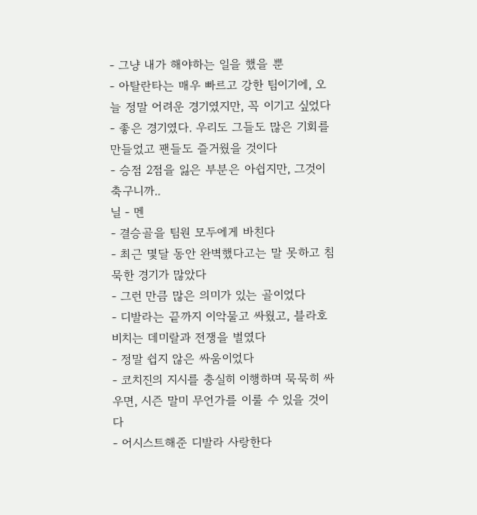- 그냥 내가 해야하는 일을 했을 뿐
- 아탈란타는 매우 빠르고 강한 팀이기에, 오늘 정말 어려운 경기였지만, 꼭 이기고 싶었다
- 좋은 경기였다. 우리도 그들도 많은 기회를 만들었고 팬들도 즐거웠을 것이다
- 승점 2점을 잃은 부분은 아쉽지만, 그것이 축구니까..
닐 - 멘
- 결승골을 팀원 모두에게 바친다
- 최근 몇달 동안 완벽했다고는 말 못하고 침묵한 경기가 많았다
- 그런 만큼 많은 의미가 있는 골이었다
- 디발라는 끝까지 이악물고 싸웠고, 블라호비치는 데미랄과 전쟁을 벌였다
- 정말 쉽지 않은 싸움이었다
- 코치진의 지시를 충실히 이행하며 묵묵히 싸우면, 시즌 말미 무언가를 이룰 수 있을 것이다
- 어시스트해준 디발라 사랑한다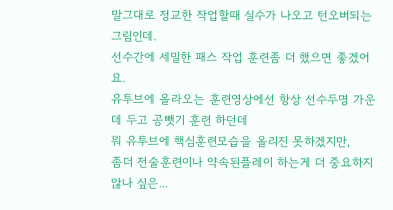말그대로 정교한 작업할때 실수가 나오고 턴오버되는 그림인데.
선수간에 세밀한 패스 작업 훈련좀 더 했으면 좋겠어요.
유투브에 올라오는 훈련영상에선 항상 선수두명 가운데 두고 공뺏기 훈련 하던데
뭐 유투브에 핵심훈련모습을 올리진 못하겠지만,
좀더 전술훈련이나 약속된플레이 하는게 더 중요하지않나 싶은...